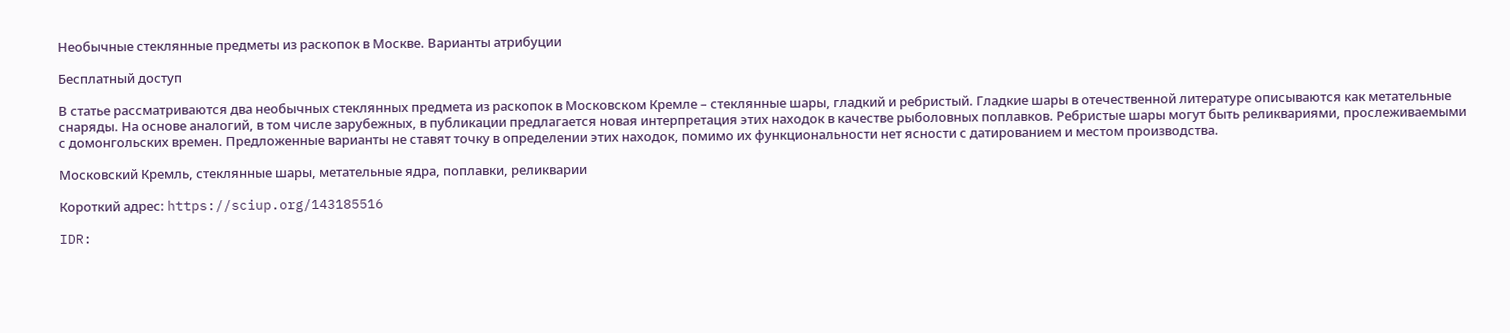Необычные стеклянные предметы из раскопок в Москве. Варианты атрибуции

Бесплатный доступ

В статье рассматриваются два необычных стеклянных предмета из раскопок в Московском Кремле – стеклянные шары, гладкий и ребристый. Гладкие шары в отечественной литературе описываются как метательные снаряды. На основе аналогий, в том числе зарубежных, в публикации предлагается новая интерпретация этих находок в качестве рыболовных поплавков. Ребристые шары могут быть реликвариями, прослеживаемыми с домонгольских времен. Предложенные варианты не ставят точку в определении этих находок, помимо их функциональности нет ясности с датированием и местом производства.

Московский Кремль, стеклянные шары, метательные ядра, поплавки, реликварии

Короткий адрес: https://sciup.org/143185516

IDR: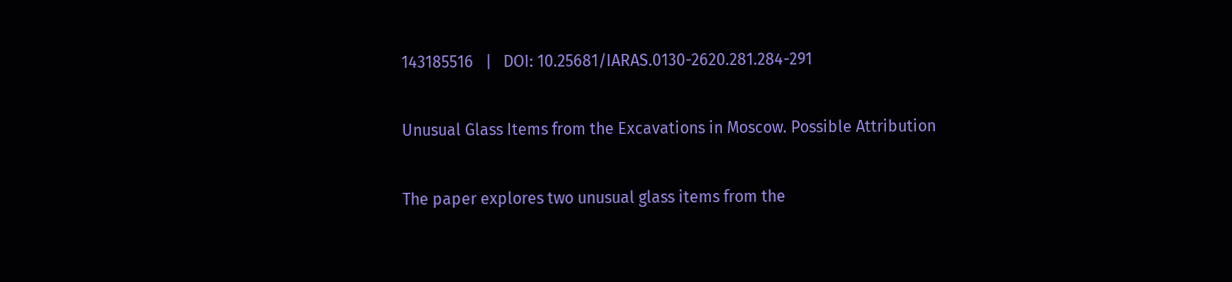143185516   |   DOI: 10.25681/IARAS.0130-2620.281.284-291

Unusual Glass Items from the Excavations in Moscow. Possible Attribution

The paper explores two unusual glass items from the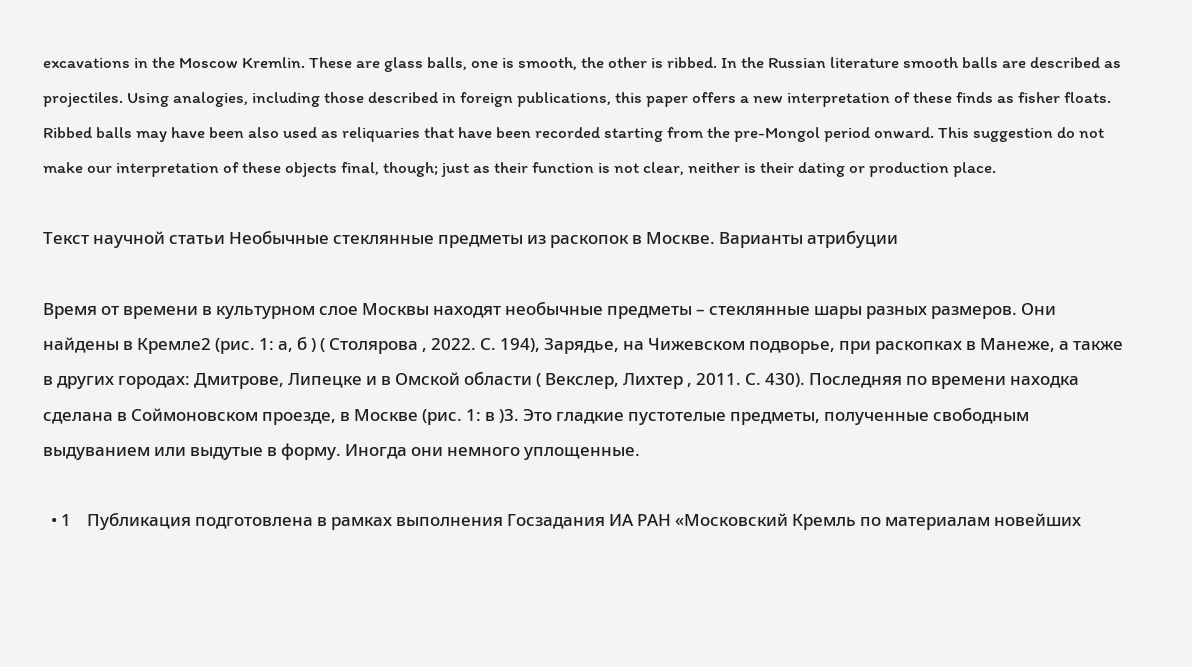excavations in the Moscow Kremlin. These are glass balls, one is smooth, the other is ribbed. In the Russian literature smooth balls are described as projectiles. Using analogies, including those described in foreign publications, this paper offers a new interpretation of these finds as fisher floats. Ribbed balls may have been also used as reliquaries that have been recorded starting from the pre-Mongol period onward. This suggestion do not make our interpretation of these objects final, though; just as their function is not clear, neither is their dating or production place.

Текст научной статьи Необычные стеклянные предметы из раскопок в Москве. Варианты атрибуции

Время от времени в культурном слое Москвы находят необычные предметы – стеклянные шары разных размеров. Они найдены в Кремле2 (рис. 1: а, б ) ( Столярова , 2022. С. 194), Зарядье, на Чижевском подворье, при раскопках в Манеже, а также в других городах: Дмитрове, Липецке и в Омской области ( Векслер, Лихтер , 2011. С. 430). Последняя по времени находка сделана в Соймоновском проезде, в Москве (рис. 1: в )3. Это гладкие пустотелые предметы, полученные свободным выдуванием или выдутые в форму. Иногда они немного уплощенные.

  • 1    Публикация подготовлена в рамках выполнения Госзадания ИА РАН «Московский Кремль по материалам новейших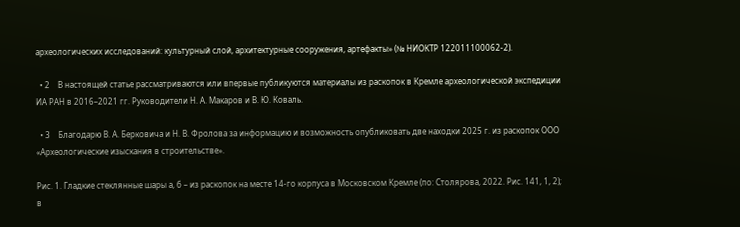археологических исследований: культурный слой, архитектурные сооружения, артефакты» (№ НИОКТР 122011100062-2).

  • 2    В настоящей статье рассматриваются или впервые публикуются материалы из раскопок в Кремле археологической экспедиции ИА РАН в 2016–2021 гг. Руководители Н. А. Макаров и В. Ю. Коваль.

  • 3    Благодарю В. А. Берковича и Н. В. Фролова за информацию и возможность опубликовать две находки 2025 г. из раскопок ООО «Археологические изыскания в строительстве».

Рис. 1. Гладкие стеклянные шары а, б – из раскопок на месте 14-го корпуса в Московском Кремле (по: Столярова, 2022. Рис. 141, 1, 2); в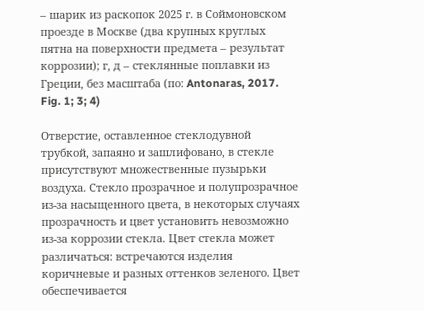– шарик из раскопок 2025 г. в Соймоновском проезде в Москве (два крупных круглых пятна на поверхности предмета – результат коррозии); г, д – стеклянные поплавки из Греции, без масштаба (по: Antonaras, 2017. Fig. 1; 3; 4)

Отверстие, оставленное стеклодувной трубкой, запаяно и зашлифовано, в стекле присутствуют множественные пузырьки воздуха. Стекло прозрачное и полупрозрачное из-за насыщенного цвета, в некоторых случаях прозрачность и цвет установить невозможно из-за коррозии стекла. Цвет стекла может различаться: встречаются изделия коричневые и разных оттенков зеленого. Цвет обеспечивается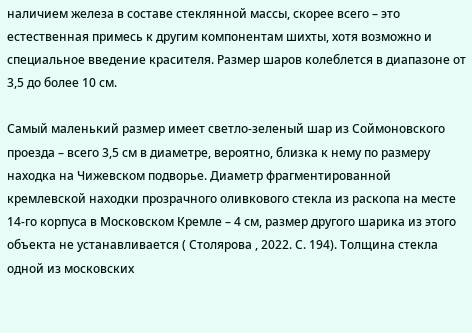наличием железа в составе стеклянной массы, скорее всего – это естественная примесь к другим компонентам шихты, хотя возможно и специальное введение красителя. Размер шаров колеблется в диапазоне от 3,5 до более 10 см.

Самый маленький размер имеет светло-зеленый шар из Соймоновского проезда – всего 3,5 см в диаметре, вероятно, близка к нему по размеру находка на Чижевском подворье. Диаметр фрагментированной кремлевской находки прозрачного оливкового стекла из раскопа на месте 14-го корпуса в Московском Кремле – 4 см, размер другого шарика из этого объекта не устанавливается ( Столярова , 2022. С. 194). Толщина стекла одной из московских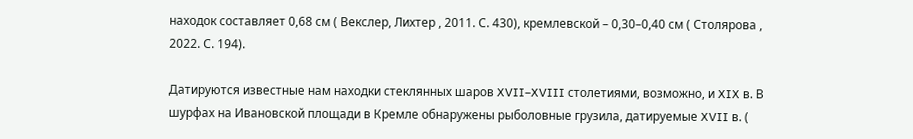находок составляет 0,68 см ( Векслер, Лихтер , 2011. С. 430), кремлевской – 0,30–0,40 см ( Столярова , 2022. С. 194).

Датируются известные нам находки стеклянных шаров XVII–XVIII столетиями, возможно, и XIX в. В шурфах на Ивановской площади в Кремле обнаружены рыболовные грузила, датируемые XVII в. (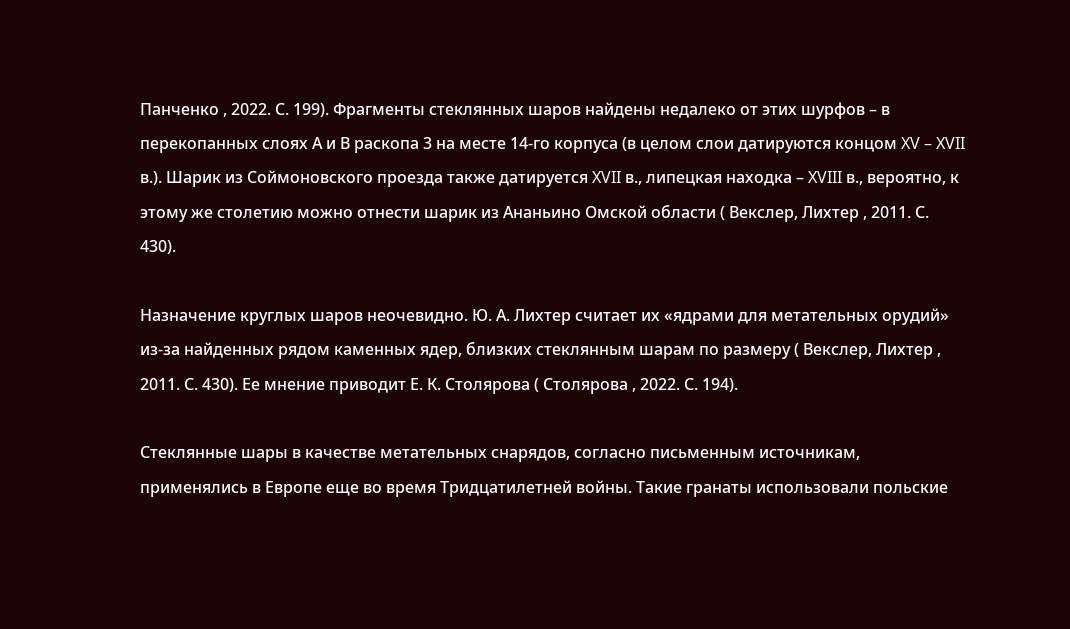Панченко , 2022. С. 199). Фрагменты стеклянных шаров найдены недалеко от этих шурфов – в перекопанных слоях А и В раскопа 3 на месте 14-го корпуса (в целом слои датируются концом XV – XVII в.). Шарик из Соймоновского проезда также датируется XVII в., липецкая находка – XVIII в., вероятно, к этому же столетию можно отнести шарик из Ананьино Омской области ( Векслер, Лихтер , 2011. С. 430).

Назначение круглых шаров неочевидно. Ю. А. Лихтер считает их «ядрами для метательных орудий» из-за найденных рядом каменных ядер, близких стеклянным шарам по размеру ( Векслер, Лихтер , 2011. С. 430). Ее мнение приводит Е. К. Столярова ( Столярова , 2022. С. 194).

Стеклянные шары в качестве метательных снарядов, согласно письменным источникам, применялись в Европе еще во время Тридцатилетней войны. Такие гранаты использовали польские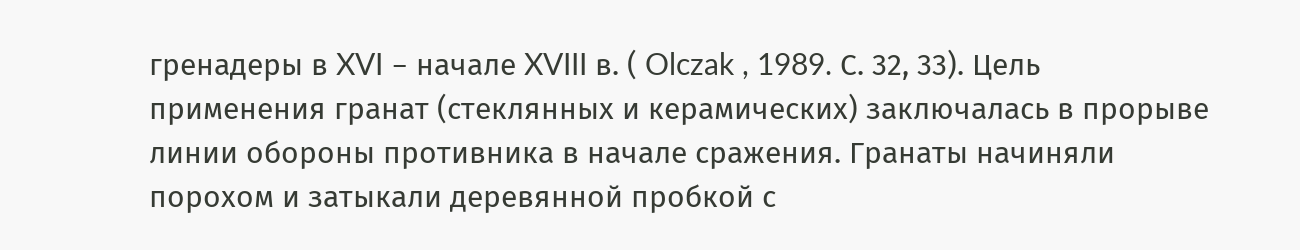гренадеры в XVI – начале XVIII в. ( Olczak , 1989. С. 32, 33). Цель применения гранат (стеклянных и керамических) заключалась в прорыве линии обороны противника в начале сражения. Гранаты начиняли порохом и затыкали деревянной пробкой с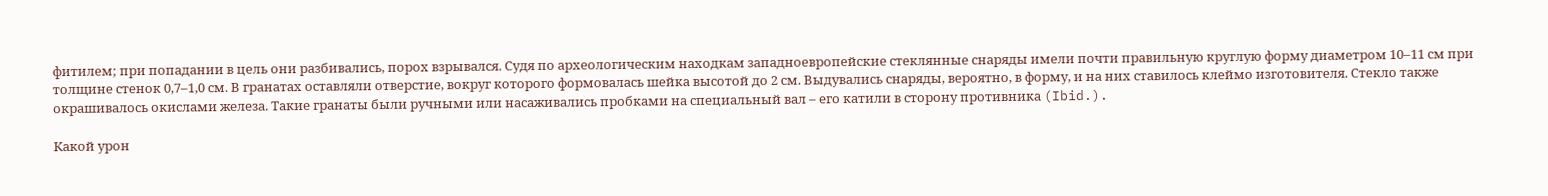фитилем; при попадании в цель они разбивались, порох взрывался. Судя по археологическим находкам западноевропейские стеклянные снаряды имели почти правильную круглую форму диаметром 10–11 см при толщине стенок 0,7–1,0 см. В гранатах оставляли отверстие, вокруг которого формовалась шейка высотой до 2 см. Выдувались снаряды, вероятно, в форму, и на них ставилось клеймо изготовителя. Стекло также окрашивалось окислами железа. Такие гранаты были ручными или насаживались пробками на специальный вал – его катили в сторону противника (Ibid.).

Какой урон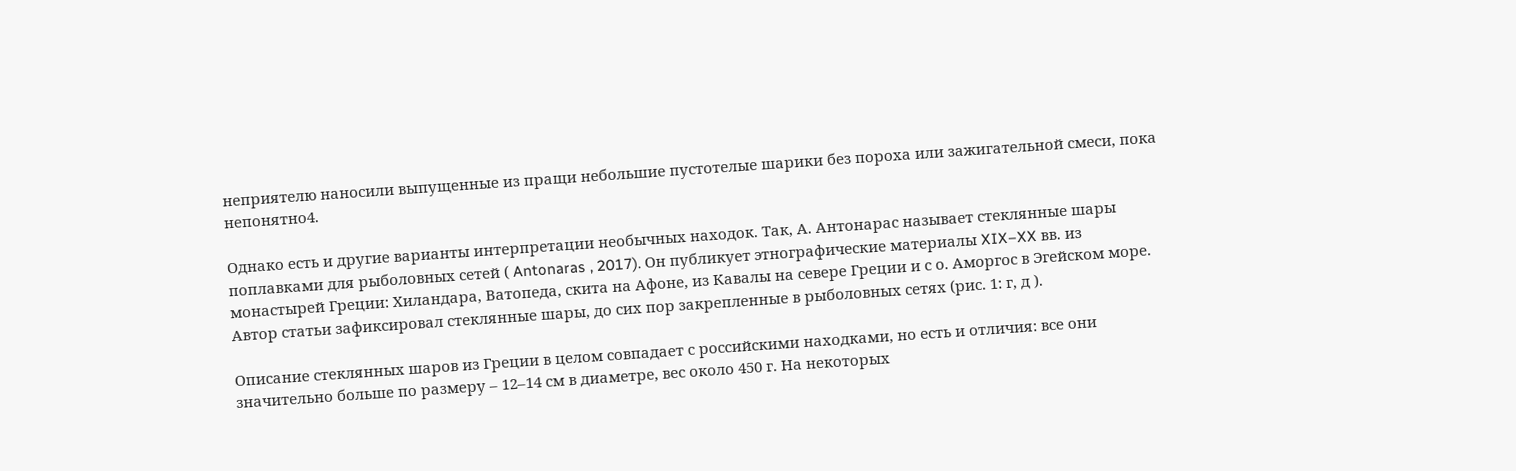неприятелю наносили выпущенные из пращи небольшие пустотелые шарики без пороха или зажигательной смеси, пока непонятно4.

Однако есть и другие варианты интерпретации необычных находок. Так, А. Антонарас называет стеклянные шары поплавками для рыболовных сетей ( Antonaras , 2017). Он публикует этнографические материалы XIX–XX вв. из монастырей Греции: Хиландара, Ватопеда, скита на Афоне, из Кавалы на севере Греции и с о. Аморгос в Эгейском море. Автор статьи зафиксировал стеклянные шары, до сих пор закрепленные в рыболовных сетях (рис. 1: г, д ).

Описание стеклянных шаров из Греции в целом совпадает с российскими находками, но есть и отличия: все они значительно больше по размеру – 12–14 см в диаметре, вес около 450 г. На некоторых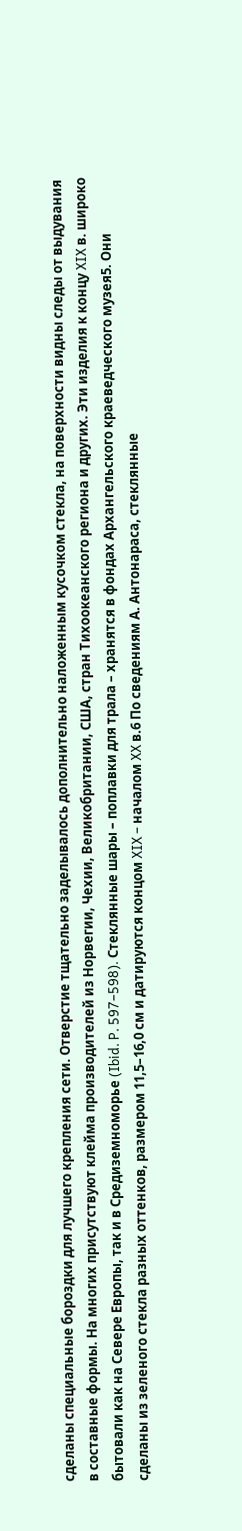сделаны специальные бороздки для лучшего крепления сети. Отверстие тщательно заделывалось дополнительно наложенным кусочком стекла, на поверхности видны следы от выдувания в составные формы. На многих присутствуют клейма производителей из Норвегии, Чехии, Великобритании, США, стран Тихоокеанского региона и других. Эти изделия к концу XIX в. широко бытовали как на Севере Европы, так и в Средиземноморье (Ibid. P. 597–598). Стеклянные шары – поплавки для трала – хранятся в фондах Архангельского краеведческого музея5. Они сделаны из зеленого стекла разных оттенков, размером 11,5–16,0 см и датируются концом XIX – началом XX в.6 По сведениям А. Антонараса, стеклянные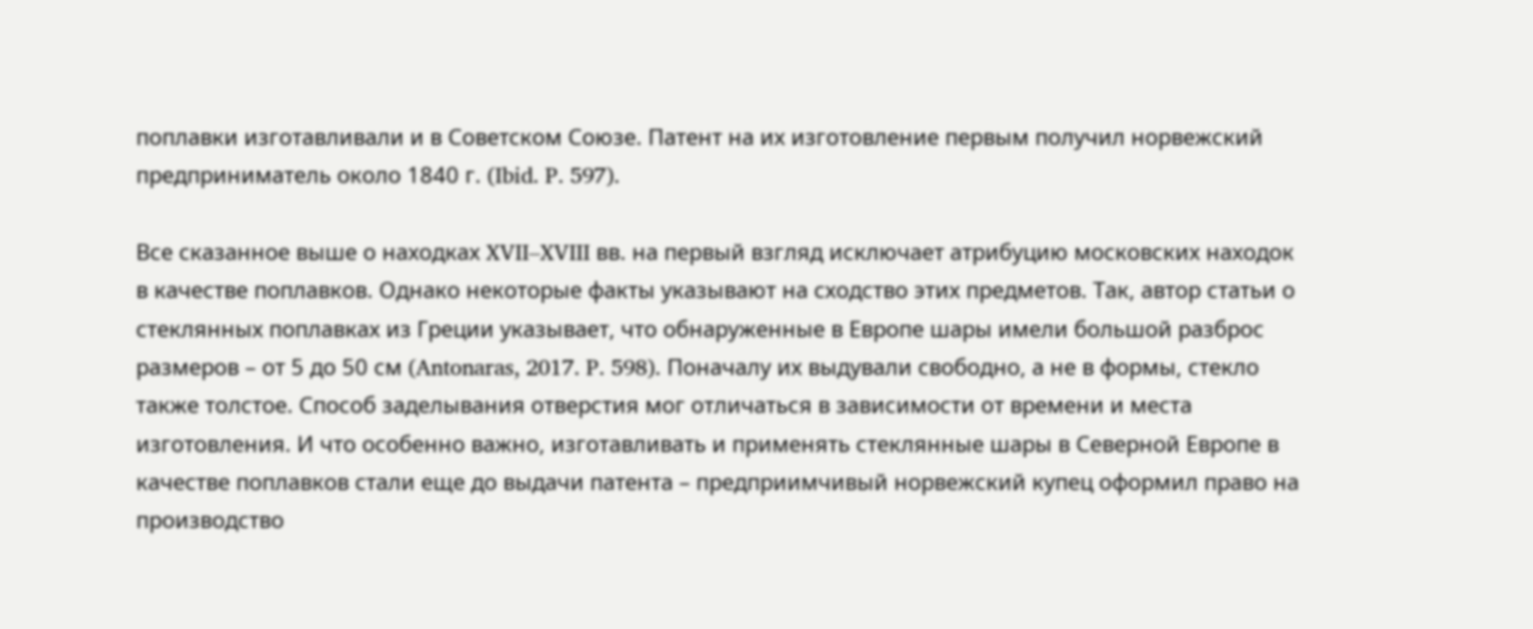поплавки изготавливали и в Советском Союзе. Патент на их изготовление первым получил норвежский предприниматель около 1840 г. (Ibid. P. 597).

Все сказанное выше о находках XVII–XVIII вв. на первый взгляд исключает атрибуцию московских находок в качестве поплавков. Однако некоторые факты указывают на сходство этих предметов. Так, автор статьи о стеклянных поплавках из Греции указывает, что обнаруженные в Европе шары имели большой разброс размеров – от 5 до 50 см (Antonaras, 2017. P. 598). Поначалу их выдували свободно, а не в формы, стекло также толстое. Способ заделывания отверстия мог отличаться в зависимости от времени и места изготовления. И что особенно важно, изготавливать и применять стеклянные шары в Северной Европе в качестве поплавков стали еще до выдачи патента – предприимчивый норвежский купец оформил право на производство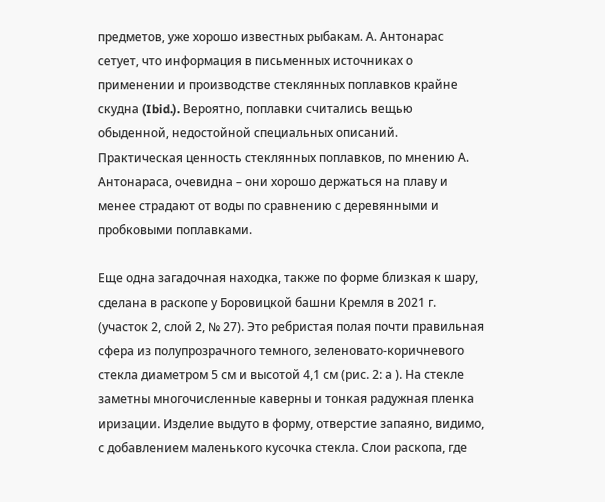предметов, уже хорошо известных рыбакам. А. Антонарас сетует, что информация в письменных источниках о применении и производстве стеклянных поплавков крайне скудна (Ibid.). Вероятно, поплавки считались вещью обыденной, недостойной специальных описаний. Практическая ценность стеклянных поплавков, по мнению А. Антонараса, очевидна – они хорошо держаться на плаву и менее страдают от воды по сравнению с деревянными и пробковыми поплавками.

Еще одна загадочная находка, также по форме близкая к шару, сделана в раскопе у Боровицкой башни Кремля в 2021 г. (участок 2, слой 2, № 27). Это ребристая полая почти правильная сфера из полупрозрачного темного, зеленовато-коричневого стекла диаметром 5 см и высотой 4,1 см (рис. 2: а ). На стекле заметны многочисленные каверны и тонкая радужная пленка иризации. Изделие выдуто в форму, отверстие запаяно, видимо, с добавлением маленького кусочка стекла. Слои раскопа, где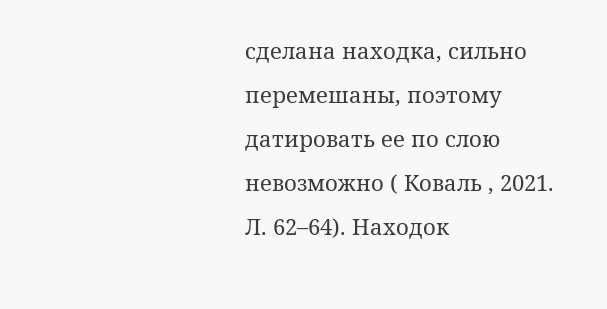сделана находка, сильно перемешаны, поэтому датировать ее по слою невозможно ( Коваль , 2021. Л. 62–64). Находок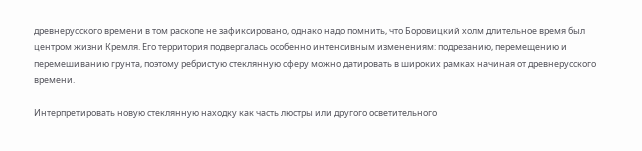древнерусского времени в том раскопе не зафиксировано, однако надо помнить, что Боровицкий холм длительное время был центром жизни Кремля. Его территория подвергалась особенно интенсивным изменениям: подрезанию, перемещению и перемешиванию грунта, поэтому ребристую стеклянную сферу можно датировать в широких рамках начиная от древнерусского времени.

Интерпретировать новую стеклянную находку как часть люстры или другого осветительного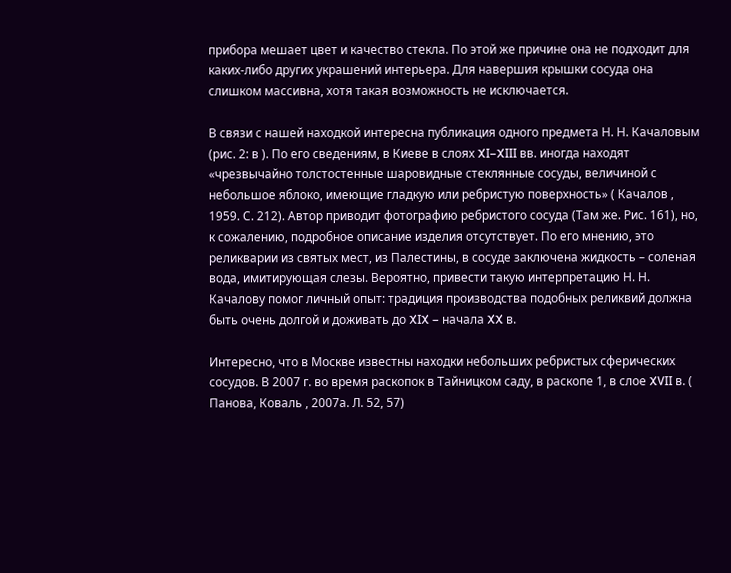прибора мешает цвет и качество стекла. По этой же причине она не подходит для каких-либо других украшений интерьера. Для навершия крышки сосуда она слишком массивна, хотя такая возможность не исключается.

В связи с нашей находкой интересна публикация одного предмета Н. Н. Качаловым (рис. 2: в ). По его сведениям, в Киеве в слоях XI–XIII вв. иногда находят «чрезвычайно толстостенные шаровидные стеклянные сосуды, величиной с небольшое яблоко, имеющие гладкую или ребристую поверхность» ( Качалов , 1959. С. 212). Автор приводит фотографию ребристого сосуда (Там же. Рис. 161), но, к сожалению, подробное описание изделия отсутствует. По его мнению, это реликварии из святых мест, из Палестины, в сосуде заключена жидкость – соленая вода, имитирующая слезы. Вероятно, привести такую интерпретацию Н. Н. Качалову помог личный опыт: традиция производства подобных реликвий должна быть очень долгой и доживать до XIX – начала XX в.

Интересно, что в Москве известны находки небольших ребристых сферических сосудов. В 2007 г. во время раскопок в Тайницком саду, в раскопе 1, в слое XVII в. ( Панова, Коваль , 2007а. Л. 52, 57)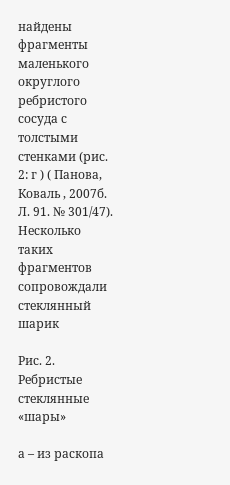найдены фрагменты маленького округлого ребристого сосуда с толстыми стенками (рис. 2: г ) ( Панова, Коваль , 2007б. Л. 91. № 301/47). Несколько таких фрагментов сопровождали стеклянный шарик

Рис. 2. Ребристые стеклянные «шары»

а – из раскопа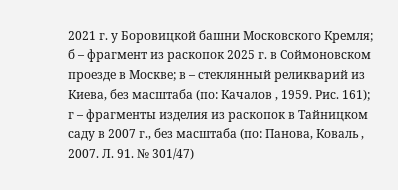2021 г. у Боровицкой башни Московского Кремля; б – фрагмент из раскопок 2025 г. в Соймоновском проезде в Москве; в – стеклянный реликварий из Киева, без масштаба (по: Качалов , 1959. Рис. 161); г – фрагменты изделия из раскопок в Тайницком саду в 2007 г., без масштаба (по: Панова, Коваль , 2007. Л. 91. № 301/47)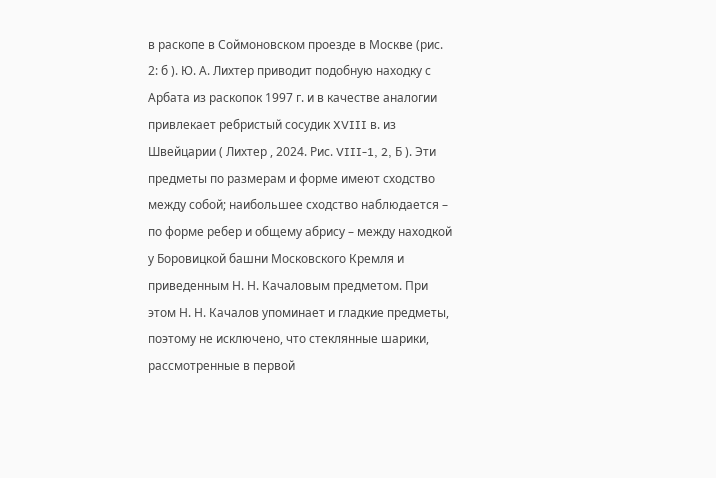в раскопе в Соймоновском проезде в Москве (рис. 2: б ). Ю. А. Лихтер приводит подобную находку с Арбата из раскопок 1997 г. и в качестве аналогии привлекает ребристый сосудик XVIII в. из Швейцарии ( Лихтер , 2024. Рис. VIII-1, 2, Б ). Эти предметы по размерам и форме имеют сходство между собой; наибольшее сходство наблюдается – по форме ребер и общему абрису – между находкой у Боровицкой башни Московского Кремля и приведенным Н. Н. Качаловым предметом. При этом Н. Н. Качалов упоминает и гладкие предметы, поэтому не исключено, что стеклянные шарики, рассмотренные в первой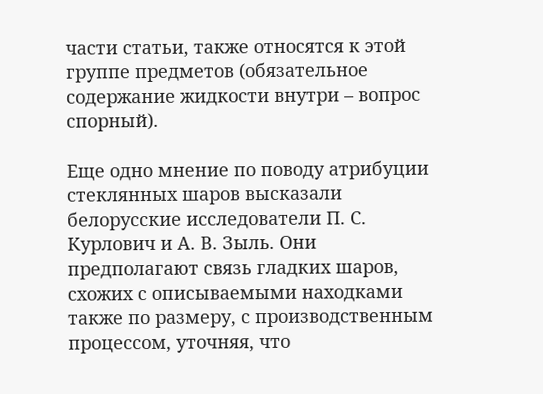части статьи, также относятся к этой группе предметов (обязательное содержание жидкости внутри – вопрос спорный).

Еще одно мнение по поводу атрибуции стеклянных шаров высказали белорусские исследователи П. С. Курлович и А. В. Зыль. Они предполагают связь гладких шаров, схожих с описываемыми находками также по размеру, с производственным процессом, уточняя, что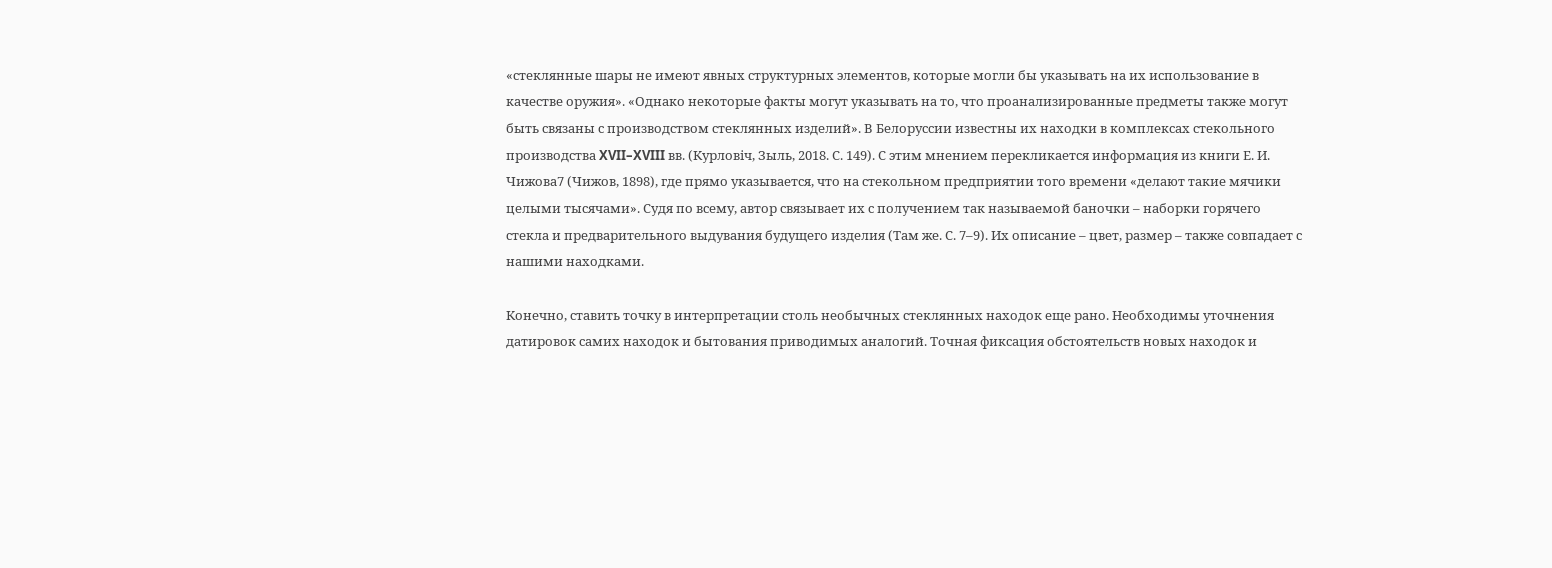«стеклянные шары не имеют явных структурных элементов, которые могли бы указывать на их использование в качестве оружия». «Однако некоторые факты могут указывать на то, что проанализированные предметы также могут быть связаны с производством стеклянных изделий». В Белоруссии известны их находки в комплексах стекольного производства XVII–XVIII вв. (Курловіч, Зыль, 2018. С. 149). С этим мнением перекликается информация из книги Е. И. Чижова7 (Чижов, 1898), где прямо указывается, что на стекольном предприятии того времени «делают такие мячики целыми тысячами». Судя по всему, автор связывает их с получением так называемой баночки – наборки горячего стекла и предварительного выдувания будущего изделия (Там же. С. 7–9). Их описание – цвет, размер – также совпадает с нашими находками.

Конечно, ставить точку в интерпретации столь необычных стеклянных находок еще рано. Необходимы уточнения датировок самих находок и бытования приводимых аналогий. Точная фиксация обстоятельств новых находок и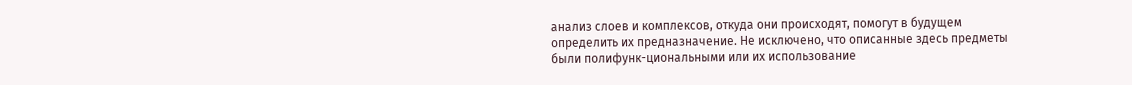анализ слоев и комплексов, откуда они происходят, помогут в будущем определить их предназначение. Не исключено, что описанные здесь предметы были полифунк-циональными или их использование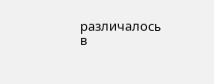различалось в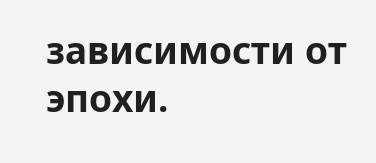зависимости от эпохи.